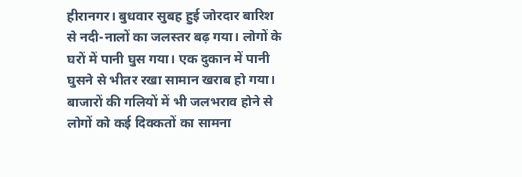हीरानगर। बुधवार सुबह हुई जोरदार बारिश से नदी-नालों का जलस्तर बढ़ गया। लोगों के घरों में पानी घुस गया। एक दुकान में पानी घुसने से भीतर रखा सामान खराब हो गया। बाजारों की गलियों में भी जलभराव होने से लोगों को कई दिक्कतों का सामना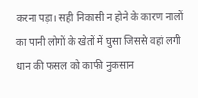करना पड़ा। सही निकासी न होने के कारण नालों का पानी लोगों के खेतों में घुसा जिससे वहां लगी धान की फसल को काफी नुकसान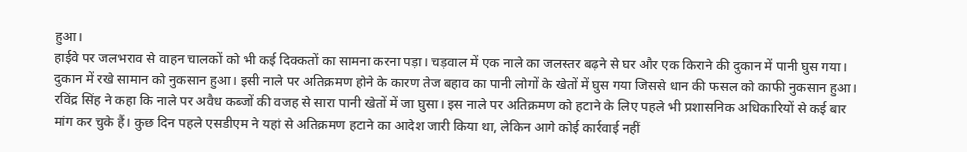हुआ।
हाईवे पर जलभराव से वाहन चालकों को भी कई दिक्कतों का सामना करना पड़ा। चड़वाल में एक नाले का जलस्तर बढ़ने से घर और एक किराने की दुकान में पानी घुस गया। दुकान में रखे सामान को नुकसान हुआ। इसी नाले पर अतिक्रमण होने के कारण तेज बहाव का पानी लोगों के खेतों में घुस गया जिससे धान की फसल को काफी नुकसान हुआ।
रविंद्र सिंह ने कहा कि नाले पर अवैध कब्जों की वजह से सारा पानी खेतों में जा घुसा। इस नाले पर अतिक्रमण को हटाने के लिए पहले भी प्रशासनिक अधिकारियों से कई बार मांग कर चुके हैं। कुछ दिन पहले एसडीएम ने यहां से अतिक्रमण हटाने का आदेश जारी किया था, लेकिन आगे कोई कार्रवाई नहीं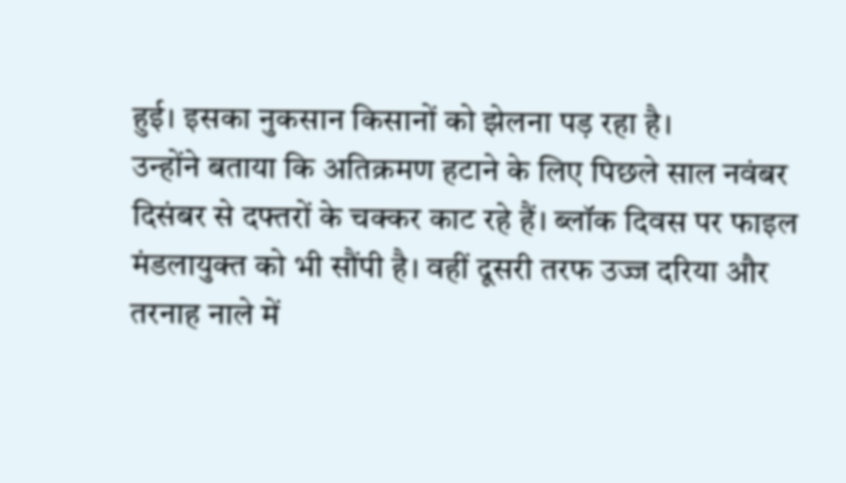हुई। इसका नुकसान किसानों को झेलना पड़ रहा है।
उन्होंने बताया कि अतिक्रमण हटाने के लिए पिछले साल नवंबर दिसंबर से दफ्तरों के चक्कर काट रहे हैं। ब्लॉक दिवस पर फाइल मंडलायुक्त को भी सौंपी है। वहीं दूसरी तरफ उज्ज दरिया और तरनाह नाले में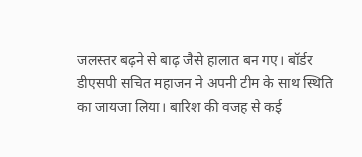जलस्तर बढ़ने से बाढ़ जैसे हालात बन गए। बॉर्डर डीएसपी सचित महाजन ने अपनी टीम के साथ स्थिति का जायजा लिया। बारिश की वजह से कई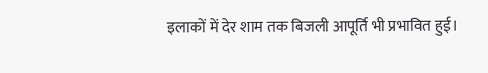इलाकों में देर शाम तक बिजली आपूर्ति भी प्रभावित हुई।